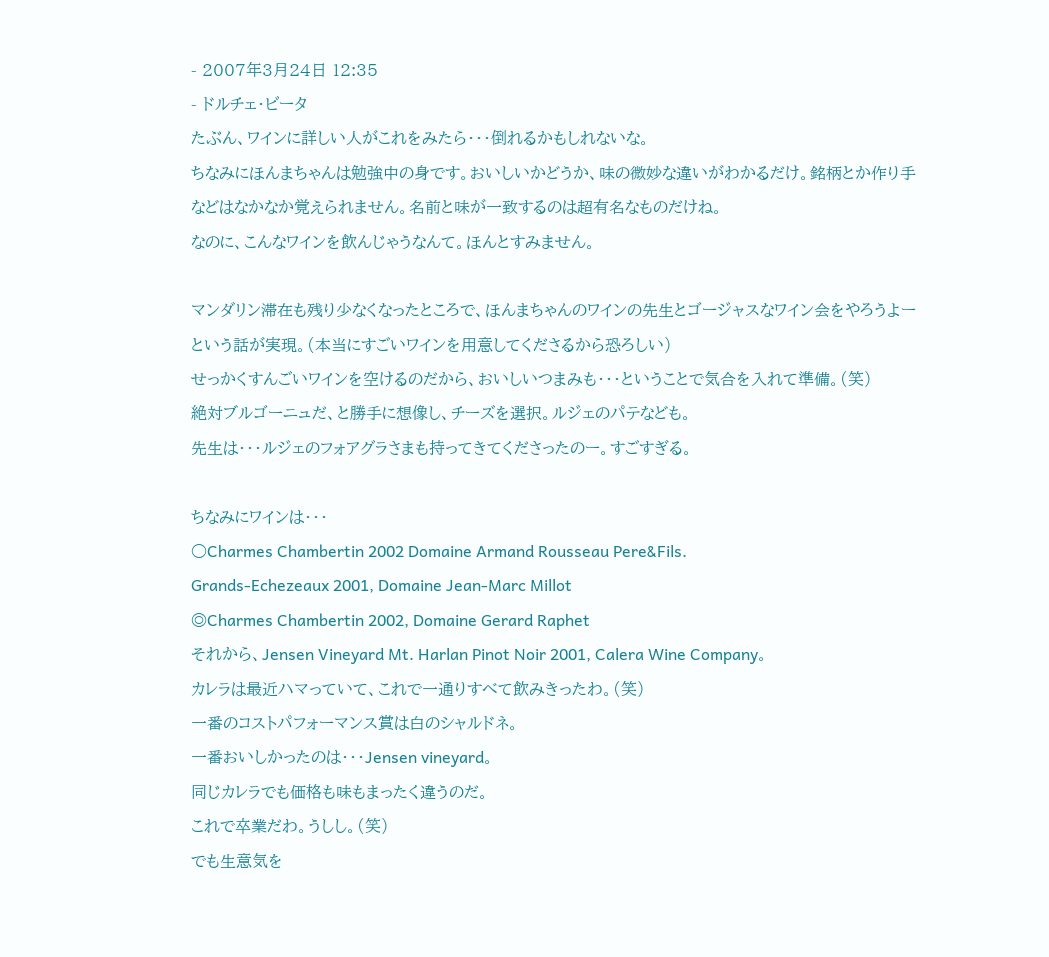- 2007年3月24日 12:35
- ドルチェ・ビータ
たぶん、ワインに詳しい人がこれをみたら・・・倒れるかもしれないな。
ちなみにほんまちゃんは勉強中の身です。おいしいかどうか、味の微妙な違いがわかるだけ。銘柄とか作り手などはなかなか覚えられません。名前と味が一致するのは超有名なものだけね。
なのに、こんなワインを飲んじゃうなんて。ほんとすみません。

マンダリン滞在も残り少なくなったところで、ほんまちゃんのワインの先生とゴージャスなワイン会をやろうよーという話が実現。(本当にすごいワインを用意してくださるから恐ろしい)
せっかくすんごいワインを空けるのだから、おいしいつまみも・・・ということで気合を入れて準備。(笑)
絶対ブルゴーニュだ、と勝手に想像し、チーズを選択。ルジェのパテなども。
先生は・・・ルジェのフォアグラさまも持ってきてくださったのー。すごすぎる。

ちなみにワインは・・・
○Charmes Chambertin 2002 Domaine Armand Rousseau Pere&Fils.
Grands-Echezeaux 2001, Domaine Jean-Marc Millot
◎Charmes Chambertin 2002, Domaine Gerard Raphet
それから、Jensen Vineyard Mt. Harlan Pinot Noir 2001, Calera Wine Company。
カレラは最近ハマっていて、これで一通りすべて飲みきったわ。(笑)
一番のコストパフォーマンス賞は白のシャルドネ。
一番おいしかったのは・・・Jensen vineyard。
同じカレラでも価格も味もまったく違うのだ。
これで卒業だわ。うしし。(笑)
でも生意気を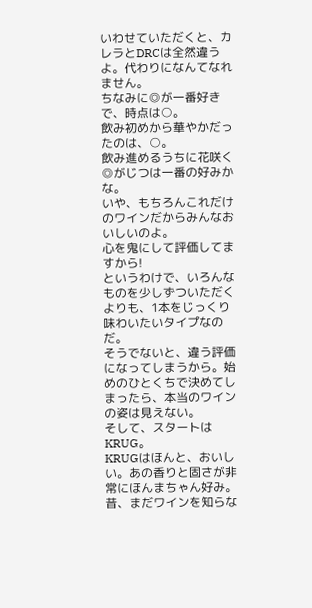いわせていただくと、カレラとDRCは全然違うよ。代わりになんてなれません。
ちなみに◎が一番好きで、時点は○。
飲み初めから華やかだったのは、○。
飲み進めるうちに花咲く◎がじつは一番の好みかな。
いや、もちろんこれだけのワインだからみんなおいしいのよ。
心を鬼にして評価してますから!
というわけで、いろんなものを少しずついただくよりも、1本をじっくり味わいたいタイプなのだ。
そうでないと、違う評価になってしまうから。始めのひとくちで決めてしまったら、本当のワインの姿は見えない。
そして、スタートはKRUG。
KRUGはほんと、おいしい。あの香りと固さが非常にほんまちゃん好み。
昔、まだワインを知らな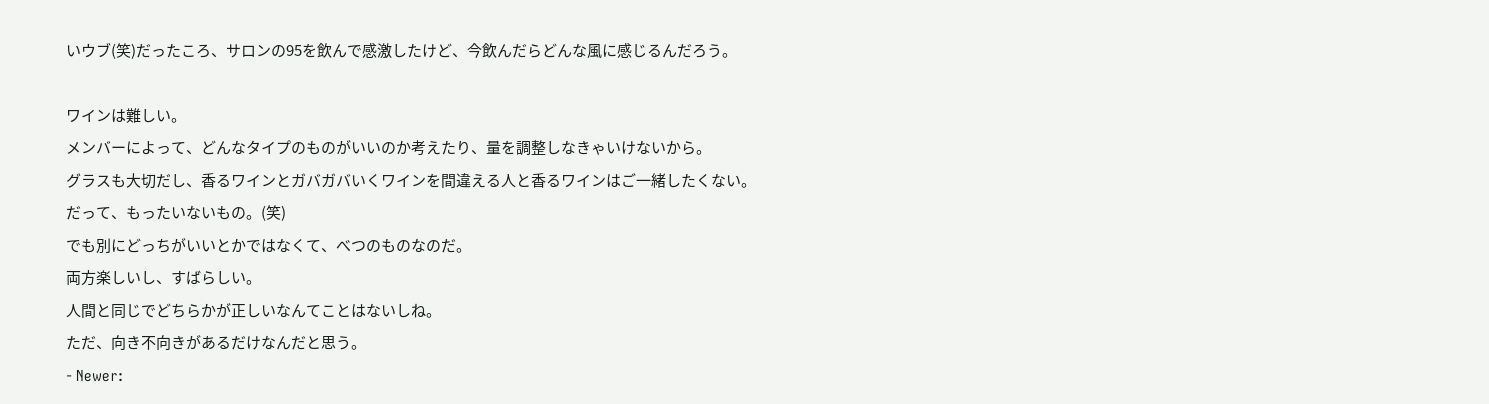いウブ(笑)だったころ、サロンの95を飲んで感激したけど、今飲んだらどんな風に感じるんだろう。

ワインは難しい。
メンバーによって、どんなタイプのものがいいのか考えたり、量を調整しなきゃいけないから。
グラスも大切だし、香るワインとガバガバいくワインを間違える人と香るワインはご一緒したくない。
だって、もったいないもの。(笑)
でも別にどっちがいいとかではなくて、べつのものなのだ。
両方楽しいし、すばらしい。
人間と同じでどちらかが正しいなんてことはないしね。
ただ、向き不向きがあるだけなんだと思う。
- Newer: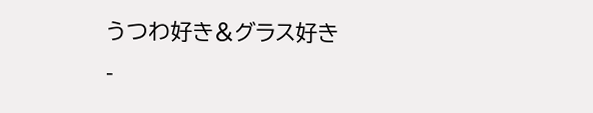うつわ好き&グラス好き
-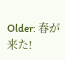Older: 春が来た!